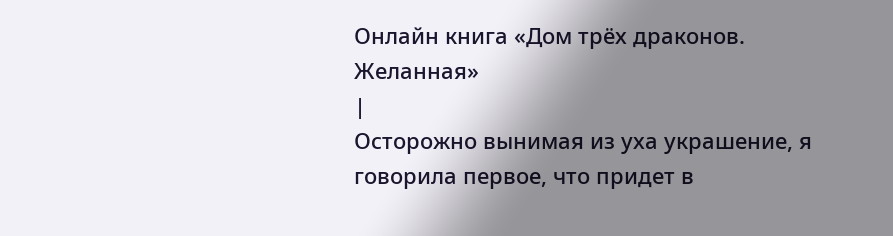Онлайн книга «Дом трёх драконов. Желанная»
|
Осторожно вынимая из уха украшение, я говорила первое, что придет в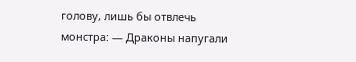голову, лишь бы отвлечь монстра: — Драконы напугали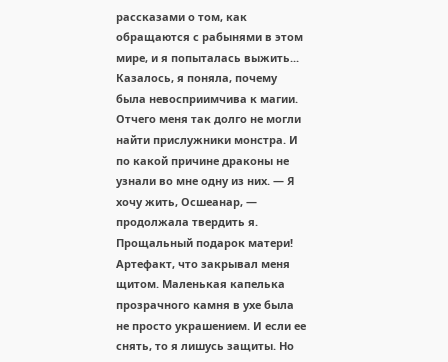рассказами о том, как обращаются с рабынями в этом мире, и я попыталась выжить... Казалось, я поняла, почему была невосприимчива к магии. Отчего меня так долго не могли найти прислужники монстра. И по какой причине драконы не узнали во мне одну из них. — Я хочу жить, Осшеанар, — продолжала твердить я. Прощальный подарок матери! Артефакт, что закрывал меня щитом. Маленькая капелька прозрачного камня в ухе была не просто украшением. И если ее снять, то я лишусь защиты. Но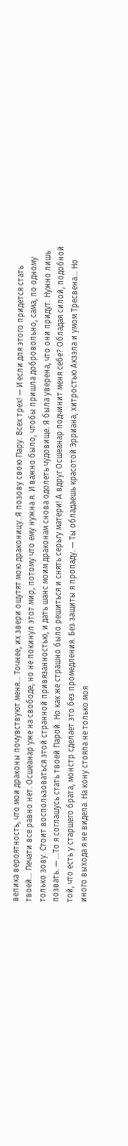велика вероятность, что мои драконы почувствуют меня… Точнее, их звери ощутят мою драконицу. Я позову свою Пару. Всех трех! — И если для этого придется стать твоей... Печати все равно нет. Осшеанар уже на свободе, но не покинул этот мир, потому что ему нужна я. И важно было, чтобы пришла добровольно, сама, по одному только зову. Стоит воспользоваться этой странной привязанностью, и дать шанс моим драконам снова одолеть чудовище. Я была уверена, что они придут. Нужно лишь позвать. — ...То я соглашусь стать твоей Парой. Но как же страшно было решиться и снять серьгу матери! А вдруг Осшеанар подчинит меня себе? Обладая силой, подобной той, что есть у старшего брата, монстр сделает это без промедления. Без защиты я пропаду. — Ты обладаешь красотой Эрриана, хитростью Акзэла и умом Тресвена... Но иного выхода я не видела. На кону стояла не только моя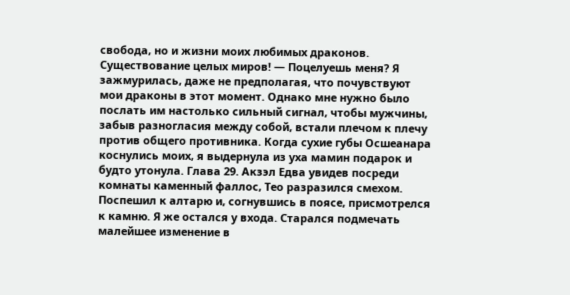свобода, но и жизни моих любимых драконов. Существование целых миров! — Поцелуешь меня? Я зажмурилась, даже не предполагая, что почувствуют мои драконы в этот момент. Однако мне нужно было послать им настолько сильный сигнал, чтобы мужчины, забыв разногласия между собой, встали плечом к плечу против общего противника. Когда сухие губы Осшеанара коснулись моих, я выдернула из уха мамин подарок и будто утонула. Глава 29. Акзэл Едва увидев посреди комнаты каменный фаллос, Тео разразился смехом. Поспешил к алтарю и, согнувшись в поясе, присмотрелся к камню. Я же остался у входа. Старался подмечать малейшее изменение в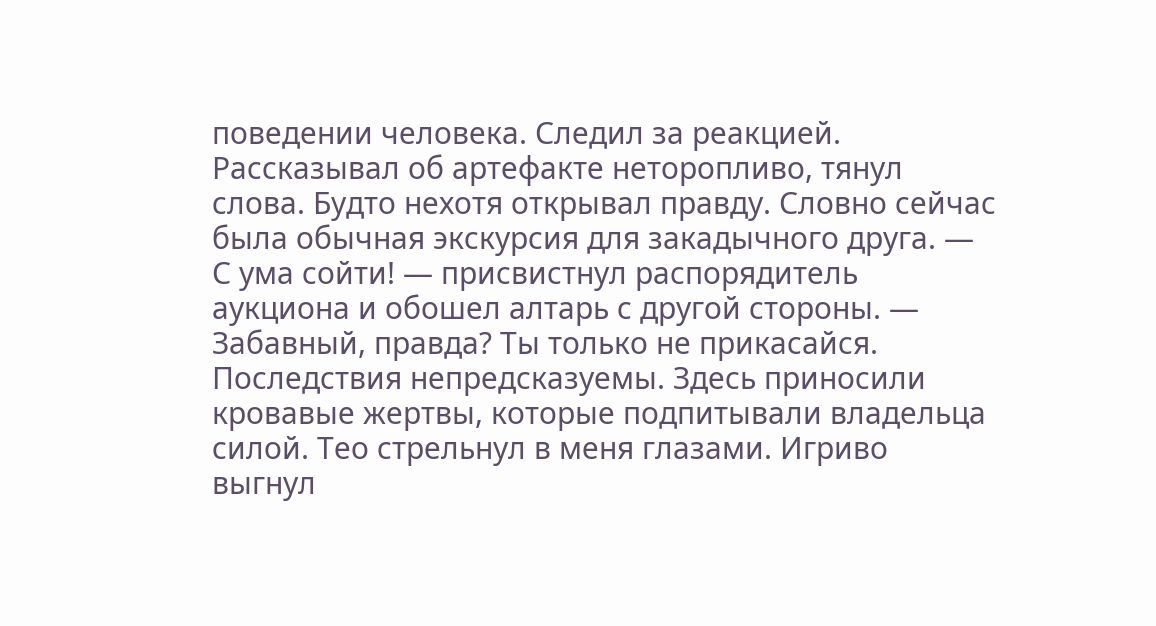поведении человека. Следил за реакцией. Рассказывал об артефакте неторопливо, тянул слова. Будто нехотя открывал правду. Словно сейчас была обычная экскурсия для закадычного друга. — С ума сойти! — присвистнул распорядитель аукциона и обошел алтарь с другой стороны. — Забавный, правда? Ты только не прикасайся. Последствия непредсказуемы. Здесь приносили кровавые жертвы, которые подпитывали владельца силой. Тео стрельнул в меня глазами. Игриво выгнул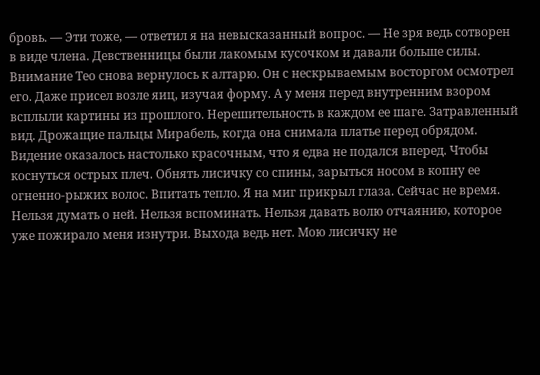бровь. — Эти тоже, — ответил я на невысказанный вопрос. — Не зря ведь сотворен в виде члена. Девственницы были лакомым кусочком и давали больше силы. Внимание Тео снова вернулось к алтарю. Он с нескрываемым восторгом осмотрел его. Даже присел возле яиц, изучая форму. А у меня перед внутренним взором всплыли картины из прошлого. Нерешительность в каждом ее шаге. Затравленный вид. Дрожащие пальцы Мирабель, когда она снимала платье перед обрядом. Видение оказалось настолько красочным, что я едва не подался вперед. Чтобы коснуться острых плеч. Обнять лисичку со спины, зарыться носом в копну ее огненно-рыжих волос. Впитать тепло. Я на миг прикрыл глаза. Сейчас не время. Нельзя думать о ней. Нельзя вспоминать. Нельзя давать волю отчаянию, которое уже пожирало меня изнутри. Выхода ведь нет. Мою лисичку не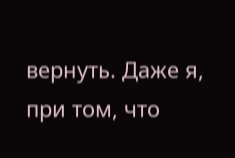вернуть. Даже я, при том, что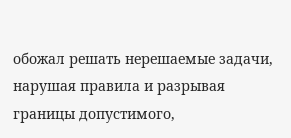обожал решать нерешаемые задачи, нарушая правила и разрывая границы допустимого,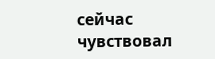сейчас чувствовал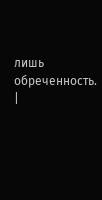лишь обреченность. |